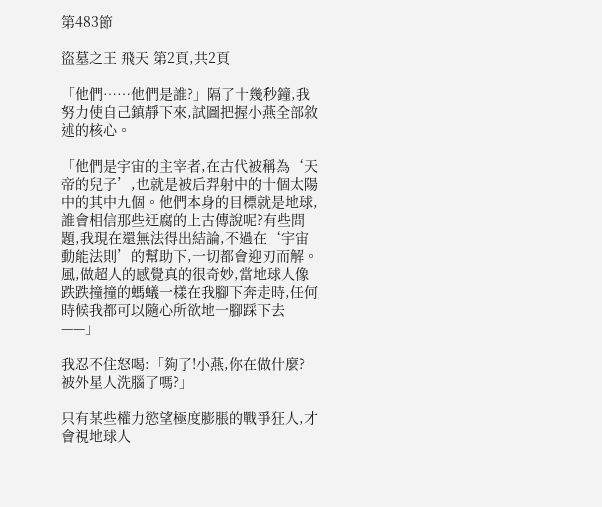第483節

盜墓之王 飛天 第2頁,共2頁

「他們……他們是誰?」隔了十幾秒鐘,我努力使自己鎮靜下來,試圖把握小燕全部敘述的核心。

「他們是宇宙的主宰者,在古代被稱為‘天帝的兒子’,也就是被后羿射中的十個太陽中的其中九個。他們本身的目標就是地球,誰會相信那些迂腐的上古傳說呢?有些問題,我現在還無法得出結論,不過在‘宇宙動能法則’的幫助下,一切都會迎刃而解。風,做超人的感覺真的很奇妙,當地球人像跌跌撞撞的螞蟻一樣在我腳下奔走時,任何時候我都可以隨心所欲地一腳踩下去——」

我忍不住怒喝:「夠了!小燕,你在做什麼?被外星人洗腦了嗎?」

只有某些權力慾望極度膨脹的戰爭狂人,才會視地球人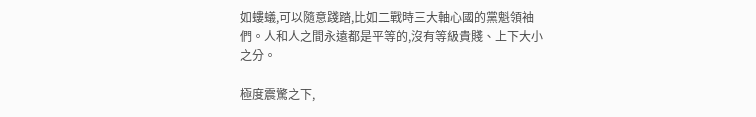如螻蟻,可以隨意踐踏,比如二戰時三大軸心國的黨魁領袖們。人和人之間永遠都是平等的,沒有等級貴賤、上下大小之分。

極度震驚之下,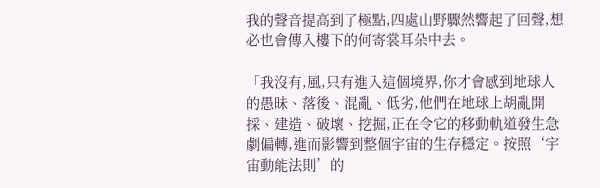我的聲音提高到了極點,四處山野驟然響起了回聲,想必也會傳入樓下的何寄裳耳朵中去。

「我沒有,風,只有進入這個境界,你才會感到地球人的愚昧、落後、混亂、低劣,他們在地球上胡亂開採、建造、破壞、挖掘,正在令它的移動軌道發生急劇偏轉,進而影響到整個宇宙的生存穩定。按照‘宇宙動能法則’的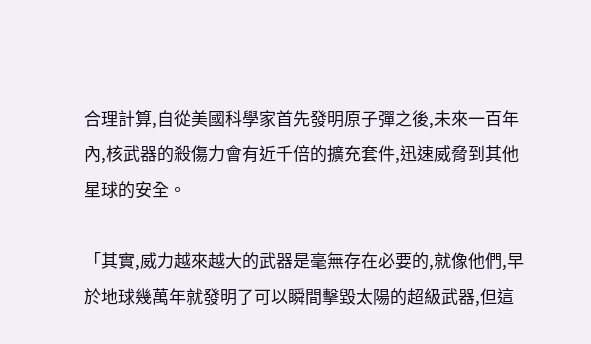合理計算,自從美國科學家首先發明原子彈之後,未來一百年內,核武器的殺傷力會有近千倍的擴充套件,迅速威脅到其他星球的安全。

「其實,威力越來越大的武器是毫無存在必要的,就像他們,早於地球幾萬年就發明了可以瞬間擊毀太陽的超級武器,但這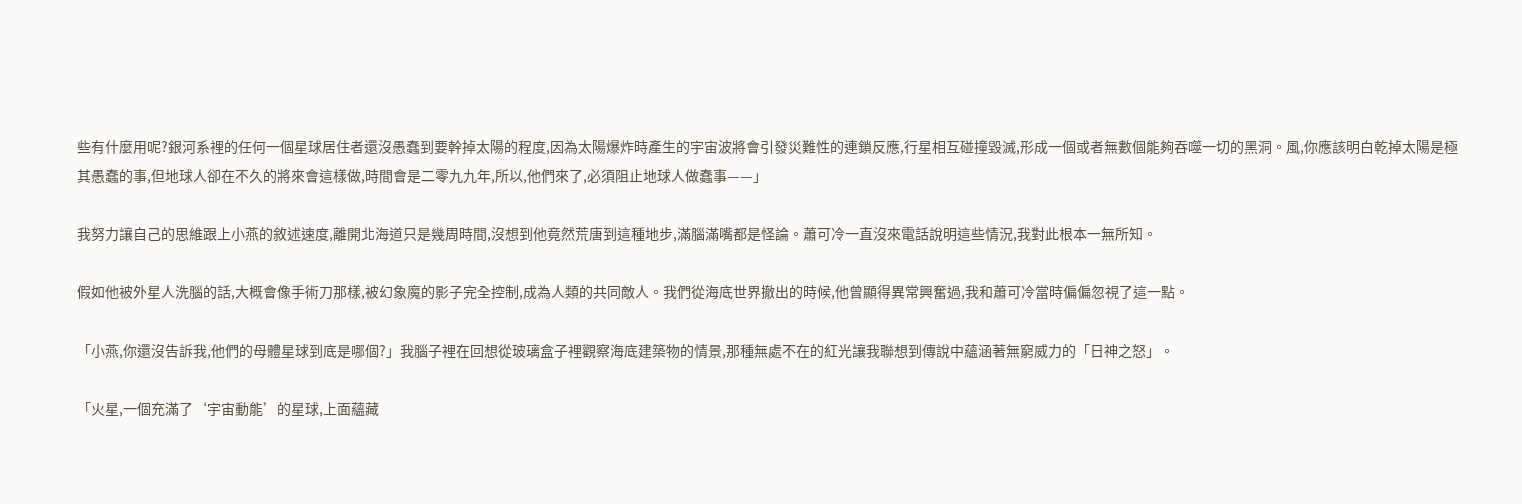些有什麼用呢?銀河系裡的任何一個星球居住者還沒愚蠢到要幹掉太陽的程度,因為太陽爆炸時產生的宇宙波將會引發災難性的連鎖反應,行星相互碰撞毀滅,形成一個或者無數個能夠吞噬一切的黑洞。風,你應該明白乾掉太陽是極其愚蠢的事,但地球人卻在不久的將來會這樣做,時間會是二零九九年,所以,他們來了,必須阻止地球人做蠢事——」

我努力讓自己的思維跟上小燕的敘述速度,離開北海道只是幾周時間,沒想到他竟然荒唐到這種地步,滿腦滿嘴都是怪論。蕭可冷一直沒來電話說明這些情況,我對此根本一無所知。

假如他被外星人洗腦的話,大概會像手術刀那樣,被幻象魔的影子完全控制,成為人類的共同敵人。我們從海底世界撤出的時候,他曾顯得異常興奮過,我和蕭可冷當時偏偏忽視了這一點。

「小燕,你還沒告訴我,他們的母體星球到底是哪個?」我腦子裡在回想從玻璃盒子裡觀察海底建築物的情景,那種無處不在的紅光讓我聯想到傳說中蘊涵著無窮威力的「日神之怒」。

「火星,一個充滿了‘宇宙動能’的星球,上面蘊藏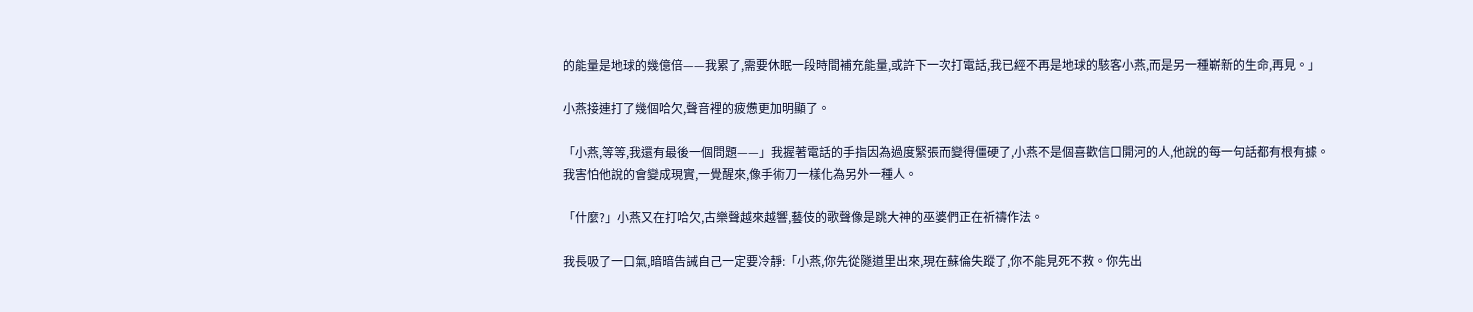的能量是地球的幾億倍——我累了,需要休眠一段時間補充能量,或許下一次打電話,我已經不再是地球的駭客小燕,而是另一種嶄新的生命,再見。」

小燕接連打了幾個哈欠,聲音裡的疲憊更加明顯了。

「小燕,等等,我還有最後一個問題——」我握著電話的手指因為過度緊張而變得僵硬了,小燕不是個喜歡信口開河的人,他說的每一句話都有根有據。我害怕他說的會變成現實,一覺醒來,像手術刀一樣化為另外一種人。

「什麼?」小燕又在打哈欠,古樂聲越來越響,藝伎的歌聲像是跳大神的巫婆們正在祈禱作法。

我長吸了一口氣,暗暗告誡自己一定要冷靜:「小燕,你先從隧道里出來,現在蘇倫失蹤了,你不能見死不救。你先出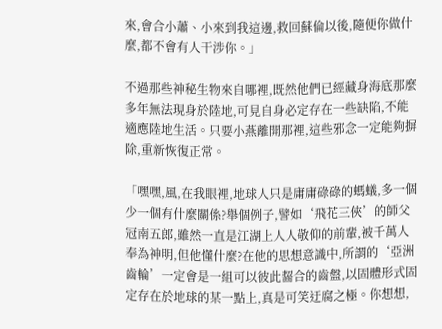來,會合小蕭、小來到我這邊,救回蘇倫以後,隨便你做什麼,都不會有人干涉你。」

不過那些神秘生物來自哪裡,既然他們已經藏身海底那麼多年無法現身於陸地,可見自身必定存在一些缺陷,不能適應陸地生活。只要小燕離開那裡,這些邪念一定能夠摒除,重新恢復正常。

「嘿嘿,風,在我眼裡,地球人只是庸庸碌碌的螞蟻,多一個少一個有什麼關係?舉個例子,譬如‘飛花三俠’的師父冠南五郎,雖然一直是江湖上人人敬仰的前輩,被千萬人奉為神明,但他懂什麼?在他的思想意識中,所謂的‘亞洲齒輪’一定會是一組可以彼此齧合的齒盤,以固體形式固定存在於地球的某一點上,真是可笑迂腐之極。你想想,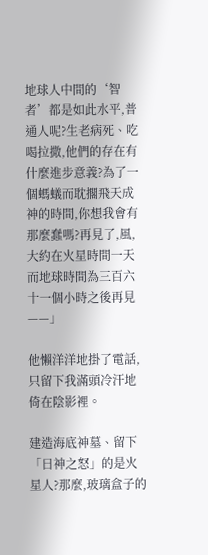地球人中間的‘智者’都是如此水平,普通人呢?生老病死、吃喝拉撒,他們的存在有什麼進步意義?為了一個螞蟻而耽擱飛天成神的時間,你想我會有那麼蠢嗎?再見了,風,大約在火星時間一天而地球時間為三百六十一個小時之後再見——」

他懶洋洋地掛了電話,只留下我滿頭冷汗地倚在陰影裡。

建造海底神墓、留下「日神之怒」的是火星人?那麼,玻璃盒子的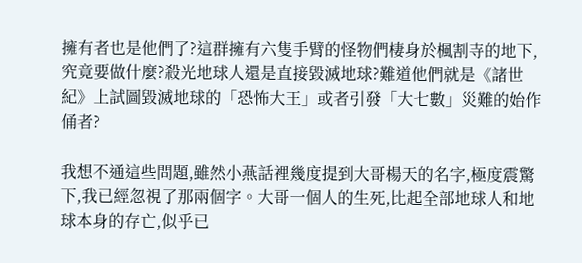擁有者也是他們了?這群擁有六隻手臂的怪物們棲身於楓割寺的地下,究竟要做什麼?殺光地球人還是直接毀滅地球?難道他們就是《諸世紀》上試圖毀滅地球的「恐怖大王」或者引發「大七數」災難的始作俑者?

我想不通這些問題,雖然小燕話裡幾度提到大哥楊天的名字,極度震驚下,我已經忽視了那兩個字。大哥一個人的生死,比起全部地球人和地球本身的存亡,似乎已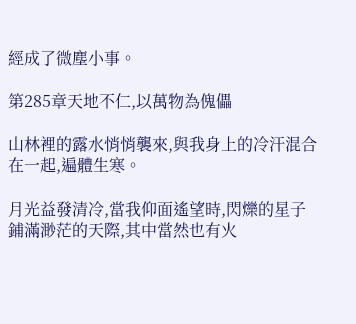經成了微塵小事。

第285章天地不仁,以萬物為傀儡

山林裡的露水悄悄襲來,與我身上的冷汗混合在一起,遍體生寒。

月光益發清冷,當我仰面遙望時,閃爍的星子鋪滿渺茫的天際,其中當然也有火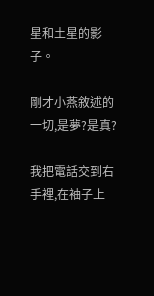星和土星的影子。

剛才小燕敘述的一切,是夢?是真?

我把電話交到右手裡,在袖子上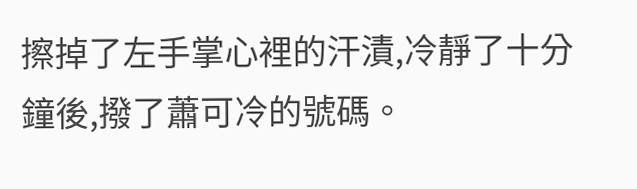擦掉了左手掌心裡的汗漬,冷靜了十分鐘後,撥了蕭可冷的號碼。